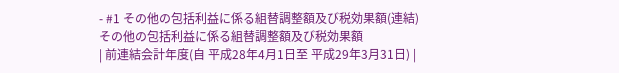- #1 その他の包括利益に係る組替調整額及び税効果額(連結)
その他の包括利益に係る組替調整額及び税効果額
| 前連結会計年度(自 平成28年4月1日至 平成29年3月31日) |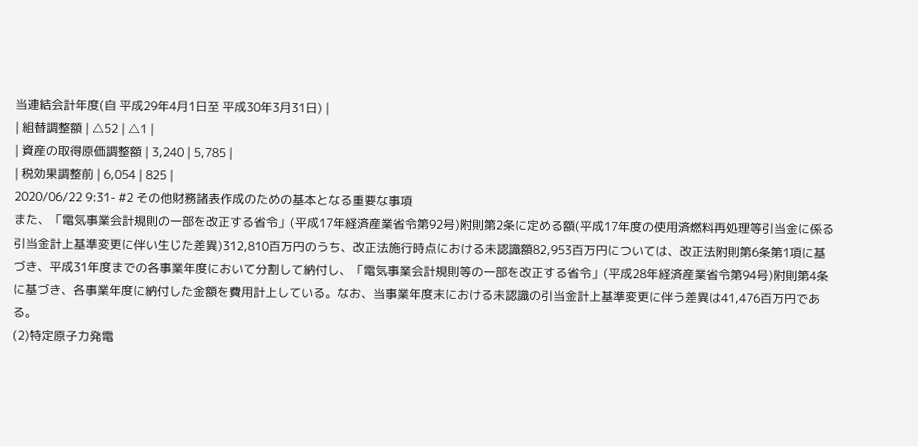当連結会計年度(自 平成29年4月1日至 平成30年3月31日) |
| 組替調整額 | △52 | △1 |
| 資産の取得原価調整額 | 3,240 | 5,785 |
| 税効果調整前 | 6,054 | 825 |
2020/06/22 9:31- #2 その他財務諸表作成のための基本となる重要な事項
また、「電気事業会計規則の一部を改正する省令」(平成17年経済産業省令第92号)附則第2条に定める額(平成17年度の使用済燃料再処理等引当金に係る引当金計上基準変更に伴い生じた差異)312,810百万円のうち、改正法施行時点における未認識額82,953百万円については、改正法附則第6条第1項に基づき、平成31年度までの各事業年度において分割して納付し、「電気事業会計規則等の一部を改正する省令」(平成28年経済産業省令第94号)附則第4条に基づき、各事業年度に納付した金額を費用計上している。なお、当事業年度末における未認識の引当金計上基準変更に伴う差異は41,476百万円である。
(2)特定原子力発電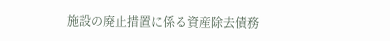施設の廃止措置に係る資産除去債務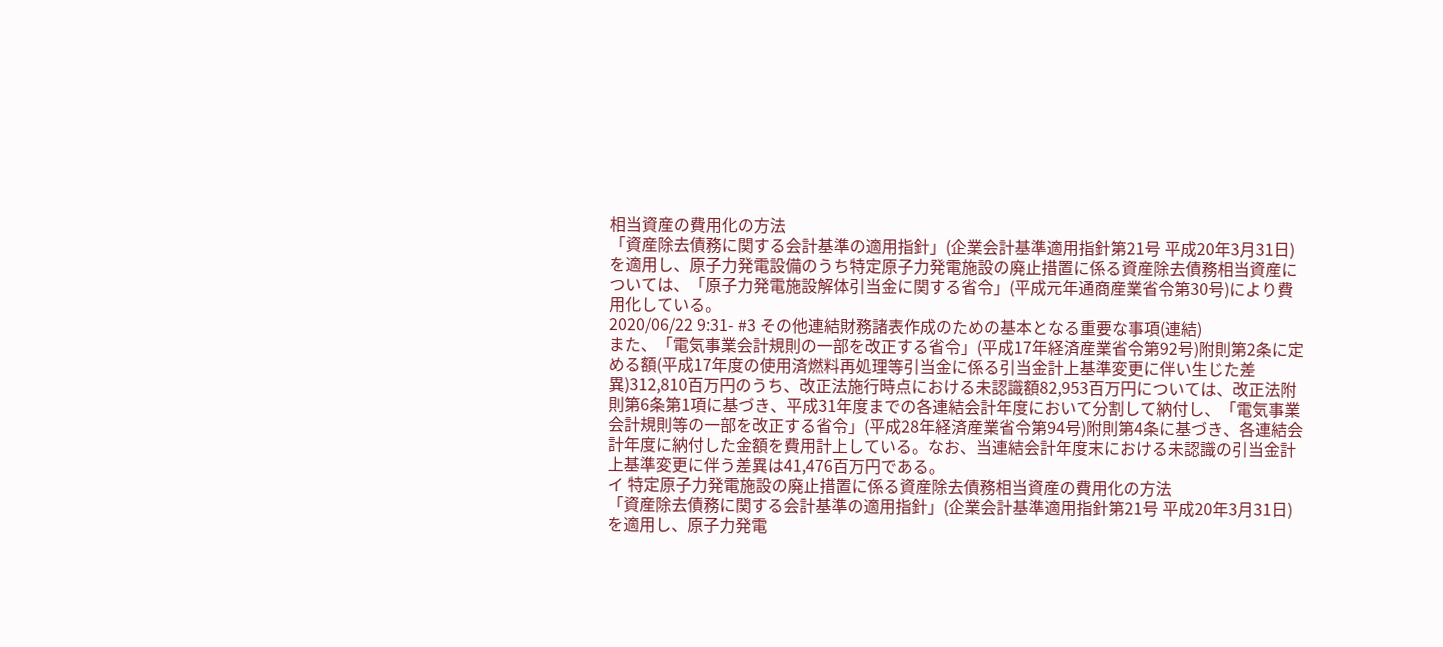相当資産の費用化の方法
「資産除去債務に関する会計基準の適用指針」(企業会計基準適用指針第21号 平成20年3月31日)を適用し、原子力発電設備のうち特定原子力発電施設の廃止措置に係る資産除去債務相当資産については、「原子力発電施設解体引当金に関する省令」(平成元年通商産業省令第30号)により費用化している。
2020/06/22 9:31- #3 その他連結財務諸表作成のための基本となる重要な事項(連結)
また、「電気事業会計規則の一部を改正する省令」(平成17年経済産業省令第92号)附則第2条に定める額(平成17年度の使用済燃料再処理等引当金に係る引当金計上基準変更に伴い生じた差異)312,810百万円のうち、改正法施行時点における未認識額82,953百万円については、改正法附則第6条第1項に基づき、平成31年度までの各連結会計年度において分割して納付し、「電気事業会計規則等の一部を改正する省令」(平成28年経済産業省令第94号)附則第4条に基づき、各連結会計年度に納付した金額を費用計上している。なお、当連結会計年度末における未認識の引当金計上基準変更に伴う差異は41,476百万円である。
イ 特定原子力発電施設の廃止措置に係る資産除去債務相当資産の費用化の方法
「資産除去債務に関する会計基準の適用指針」(企業会計基準適用指針第21号 平成20年3月31日)を適用し、原子力発電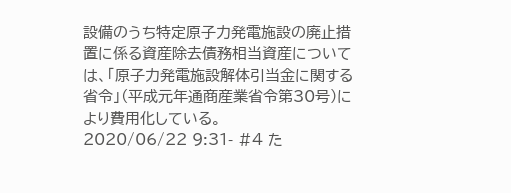設備のうち特定原子力発電施設の廃止措置に係る資産除去債務相当資産については、「原子力発電施設解体引当金に関する省令」(平成元年通商産業省令第30号)により費用化している。
2020/06/22 9:31- #4 た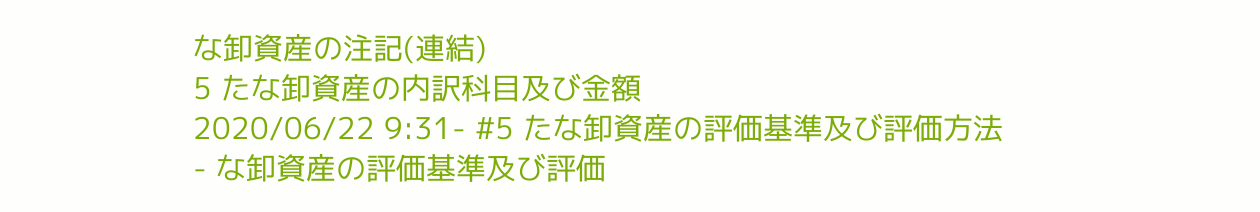な卸資産の注記(連結)
5 たな卸資産の内訳科目及び金額
2020/06/22 9:31- #5 たな卸資産の評価基準及び評価方法
- な卸資産の評価基準及び評価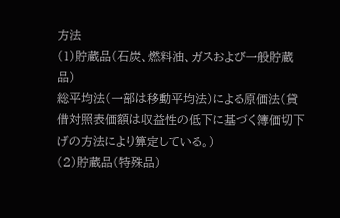方法
(1)貯蔵品(石炭、燃料油、ガスおよび一般貯蔵品)
総平均法(一部は移動平均法)による原価法(貸借対照表価額は収益性の低下に基づく簿価切下げの方法により算定している。)
(2)貯蔵品(特殊品)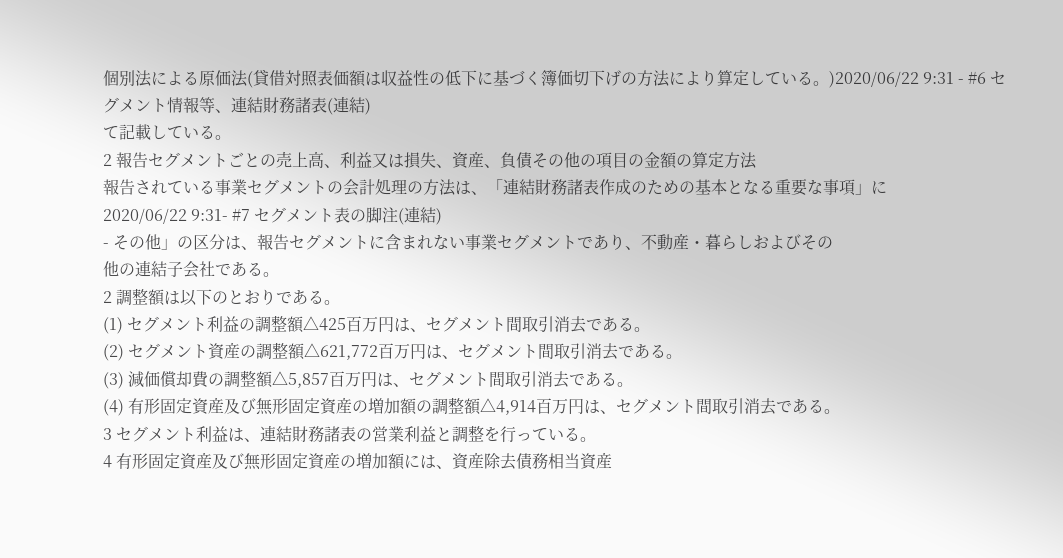個別法による原価法(貸借対照表価額は収益性の低下に基づく簿価切下げの方法により算定している。)2020/06/22 9:31 - #6 セグメント情報等、連結財務諸表(連結)
て記載している。
2 報告セグメントごとの売上高、利益又は損失、資産、負債その他の項目の金額の算定方法
報告されている事業セグメントの会計処理の方法は、「連結財務諸表作成のための基本となる重要な事項」に
2020/06/22 9:31- #7 セグメント表の脚注(連結)
- その他」の区分は、報告セグメントに含まれない事業セグメントであり、不動産・暮らしおよびその
他の連結子会社である。
2 調整額は以下のとおりである。
(1) セグメント利益の調整額△425百万円は、セグメント間取引消去である。
(2) セグメント資産の調整額△621,772百万円は、セグメント間取引消去である。
(3) 減価償却費の調整額△5,857百万円は、セグメント間取引消去である。
(4) 有形固定資産及び無形固定資産の増加額の調整額△4,914百万円は、セグメント間取引消去である。
3 セグメント利益は、連結財務諸表の営業利益と調整を行っている。
4 有形固定資産及び無形固定資産の増加額には、資産除去債務相当資産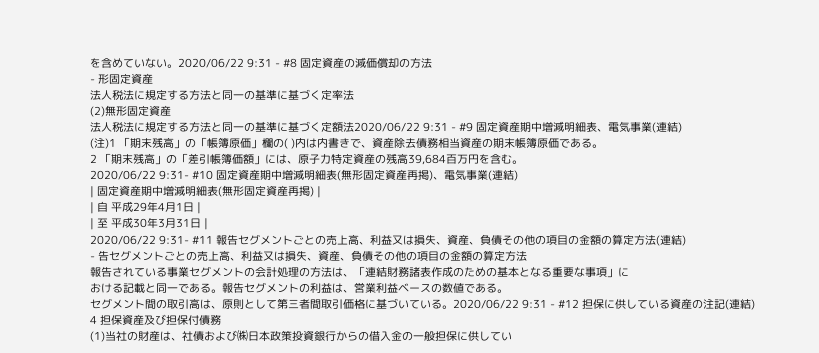を含めていない。2020/06/22 9:31 - #8 固定資産の減価償却の方法
- 形固定資産
法人税法に規定する方法と同一の基準に基づく定率法
(2)無形固定資産
法人税法に規定する方法と同一の基準に基づく定額法2020/06/22 9:31 - #9 固定資産期中増減明細表、電気事業(連結)
(注)1 「期末残高」の「帳簿原価」欄の( )内は内書きで、資産除去債務相当資産の期末帳簿原価である。
2 「期末残高」の「差引帳簿価額」には、原子力特定資産の残高39,684百万円を含む。
2020/06/22 9:31- #10 固定資産期中増減明細表(無形固定資産再掲)、電気事業(連結)
| 固定資産期中増減明細表(無形固定資産再掲) |
| 自 平成29年4月1日 |
| 至 平成30年3月31日 |
2020/06/22 9:31- #11 報告セグメントごとの売上高、利益又は損失、資産、負債その他の項目の金額の算定方法(連結)
- 告セグメントごとの売上高、利益又は損失、資産、負債その他の項目の金額の算定方法
報告されている事業セグメントの会計処理の方法は、「連結財務諸表作成のための基本となる重要な事項」に
おける記載と同一である。報告セグメントの利益は、営業利益ベースの数値である。
セグメント間の取引高は、原則として第三者間取引価格に基づいている。2020/06/22 9:31 - #12 担保に供している資産の注記(連結)
4 担保資産及び担保付債務
(1)当社の財産は、社債および㈱日本政策投資銀行からの借入金の一般担保に供してい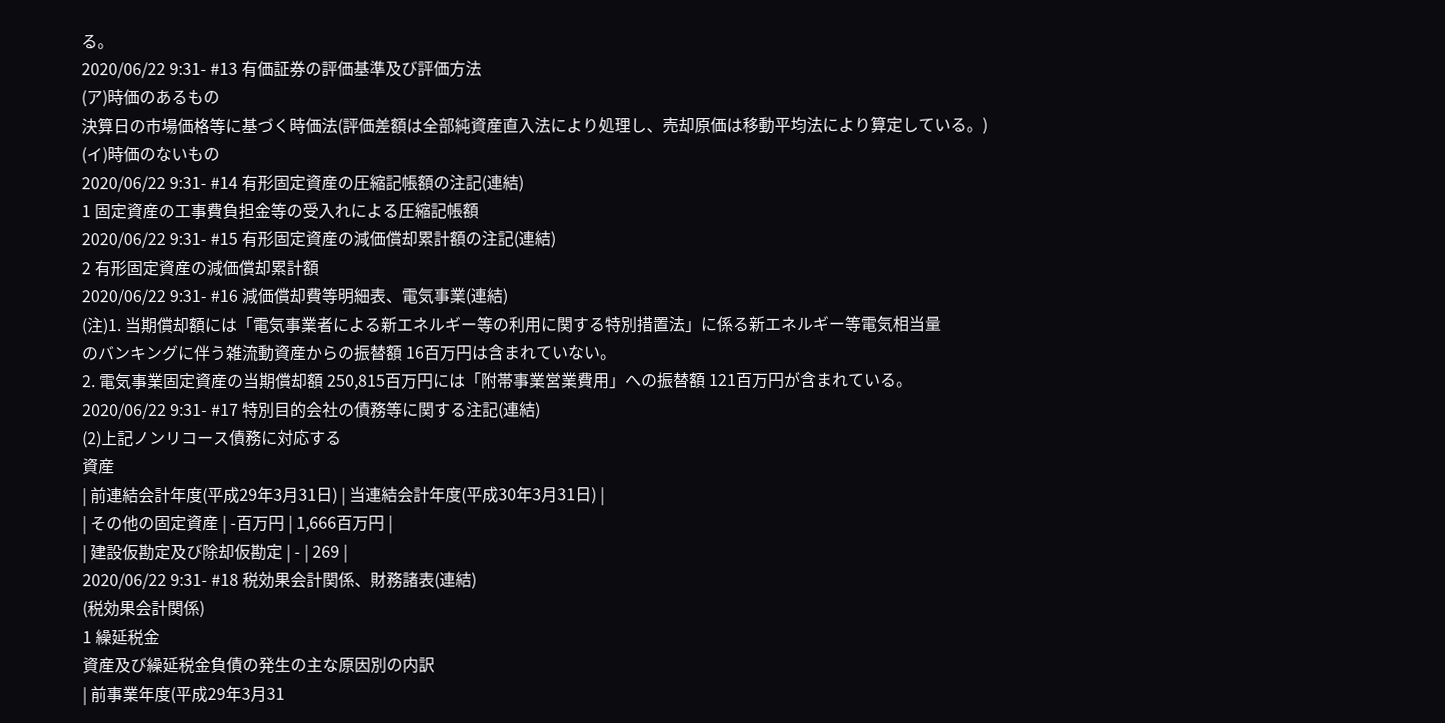る。
2020/06/22 9:31- #13 有価証券の評価基準及び評価方法
(ア)時価のあるもの
決算日の市場価格等に基づく時価法(評価差額は全部純資産直入法により処理し、売却原価は移動平均法により算定している。)
(イ)時価のないもの
2020/06/22 9:31- #14 有形固定資産の圧縮記帳額の注記(連結)
1 固定資産の工事費負担金等の受入れによる圧縮記帳額
2020/06/22 9:31- #15 有形固定資産の減価償却累計額の注記(連結)
2 有形固定資産の減価償却累計額
2020/06/22 9:31- #16 減価償却費等明細表、電気事業(連結)
(注)1. 当期償却額には「電気事業者による新エネルギー等の利用に関する特別措置法」に係る新エネルギー等電気相当量
のバンキングに伴う雑流動資産からの振替額 16百万円は含まれていない。
2. 電気事業固定資産の当期償却額 250,815百万円には「附帯事業営業費用」への振替額 121百万円が含まれている。
2020/06/22 9:31- #17 特別目的会社の債務等に関する注記(連結)
(2)上記ノンリコース債務に対応する
資産
| 前連結会計年度(平成29年3月31日) | 当連結会計年度(平成30年3月31日) |
| その他の固定資産 | -百万円 | 1,666百万円 |
| 建設仮勘定及び除却仮勘定 | - | 269 |
2020/06/22 9:31- #18 税効果会計関係、財務諸表(連結)
(税効果会計関係)
1 繰延税金
資産及び繰延税金負債の発生の主な原因別の内訳
| 前事業年度(平成29年3月31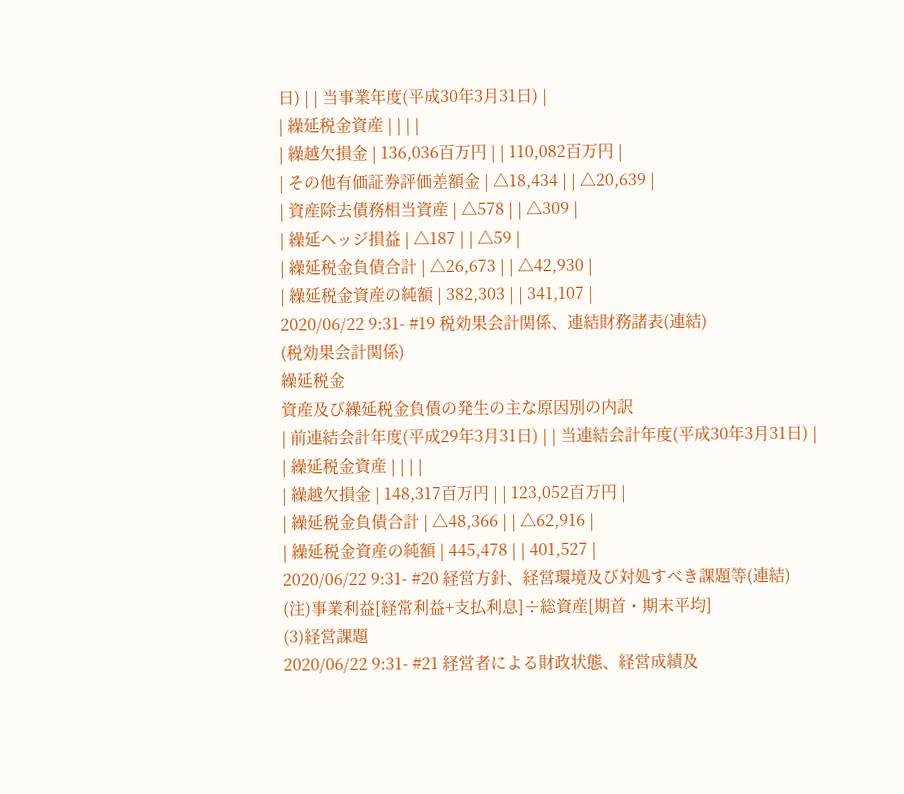日) | | 当事業年度(平成30年3月31日) |
| 繰延税金資産 | | | |
| 繰越欠損金 | 136,036百万円 | | 110,082百万円 |
| その他有価証券評価差額金 | △18,434 | | △20,639 |
| 資産除去債務相当資産 | △578 | | △309 |
| 繰延ヘッジ損益 | △187 | | △59 |
| 繰延税金負債合計 | △26,673 | | △42,930 |
| 繰延税金資産の純額 | 382,303 | | 341,107 |
2020/06/22 9:31- #19 税効果会計関係、連結財務諸表(連結)
(税効果会計関係)
繰延税金
資産及び繰延税金負債の発生の主な原因別の内訳
| 前連結会計年度(平成29年3月31日) | | 当連結会計年度(平成30年3月31日) |
| 繰延税金資産 | | | |
| 繰越欠損金 | 148,317百万円 | | 123,052百万円 |
| 繰延税金負債合計 | △48,366 | | △62,916 |
| 繰延税金資産の純額 | 445,478 | | 401,527 |
2020/06/22 9:31- #20 経営方針、経営環境及び対処すべき課題等(連結)
(注)事業利益[経常利益+支払利息]÷総資産[期首・期末平均]
(3)経営課題
2020/06/22 9:31- #21 経営者による財政状態、経営成績及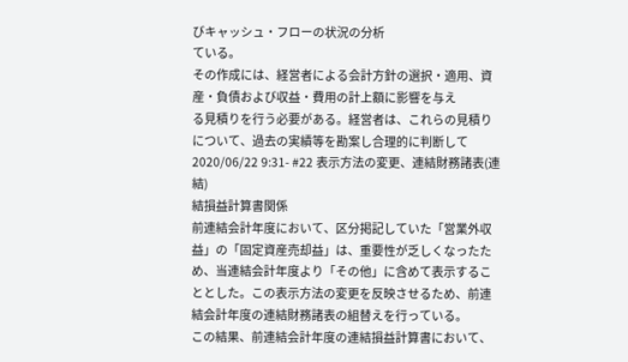びキャッシュ・フローの状況の分析
ている。
その作成には、経営者による会計方針の選択・適用、資産・負債および収益・費用の計上額に影響を与え
る見積りを行う必要がある。経営者は、これらの見積りについて、過去の実績等を勘案し合理的に判断して
2020/06/22 9:31- #22 表示方法の変更、連結財務諸表(連結)
結損益計算書関係
前連結会計年度において、区分掲記していた「営業外収益」の「固定資産売却益」は、重要性が乏しくなったため、当連結会計年度より「その他」に含めて表示することとした。この表示方法の変更を反映させるため、前連結会計年度の連結財務諸表の組替えを行っている。
この結果、前連結会計年度の連結損益計算書において、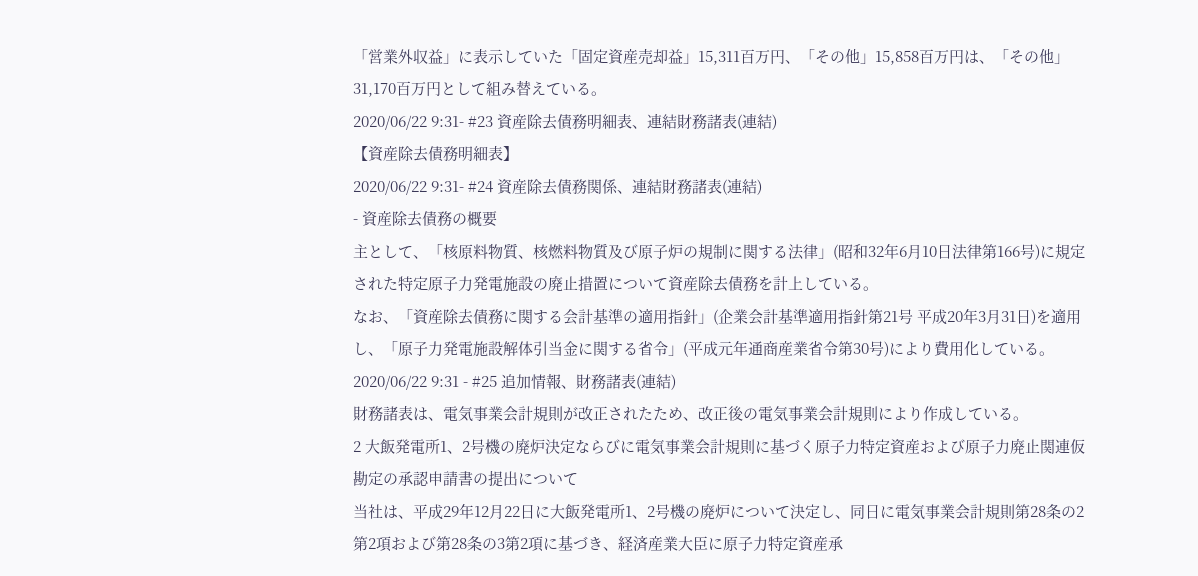「営業外収益」に表示していた「固定資産売却益」15,311百万円、「その他」15,858百万円は、「その他」31,170百万円として組み替えている。
2020/06/22 9:31- #23 資産除去債務明細表、連結財務諸表(連結)
【資産除去債務明細表】
2020/06/22 9:31- #24 資産除去債務関係、連結財務諸表(連結)
- 資産除去債務の概要
主として、「核原料物質、核燃料物質及び原子炉の規制に関する法律」(昭和32年6月10日法律第166号)に規定された特定原子力発電施設の廃止措置について資産除去債務を計上している。
なお、「資産除去債務に関する会計基準の適用指針」(企業会計基準適用指針第21号 平成20年3月31日)を適用し、「原子力発電施設解体引当金に関する省令」(平成元年通商産業省令第30号)により費用化している。2020/06/22 9:31 - #25 追加情報、財務諸表(連結)
財務諸表は、電気事業会計規則が改正されたため、改正後の電気事業会計規則により作成している。
2 大飯発電所1、2号機の廃炉決定ならびに電気事業会計規則に基づく原子力特定資産および原子力廃止関連仮勘定の承認申請書の提出について
当社は、平成29年12月22日に大飯発電所1、2号機の廃炉について決定し、同日に電気事業会計規則第28条の2第2項および第28条の3第2項に基づき、経済産業大臣に原子力特定資産承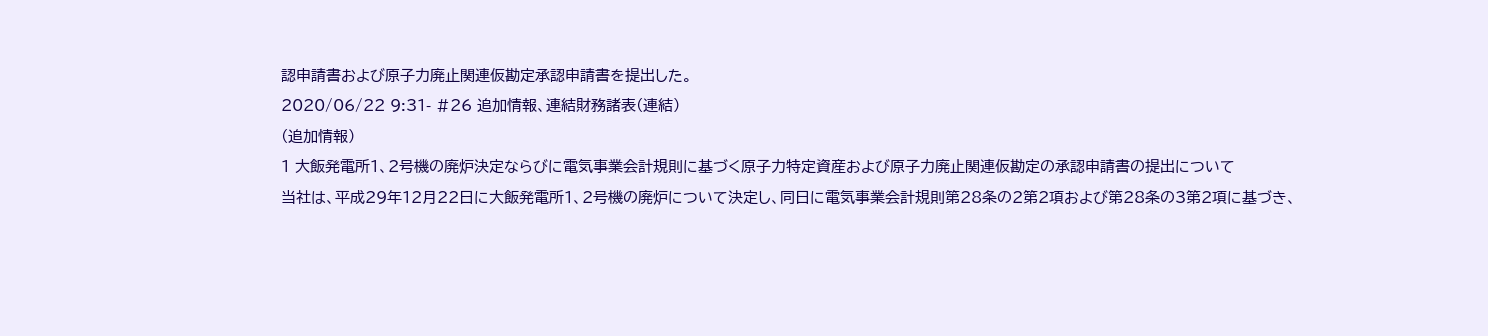認申請書および原子力廃止関連仮勘定承認申請書を提出した。
2020/06/22 9:31- #26 追加情報、連結財務諸表(連結)
(追加情報)
1 大飯発電所1、2号機の廃炉決定ならびに電気事業会計規則に基づく原子力特定資産および原子力廃止関連仮勘定の承認申請書の提出について
当社は、平成29年12月22日に大飯発電所1、2号機の廃炉について決定し、同日に電気事業会計規則第28条の2第2項および第28条の3第2項に基づき、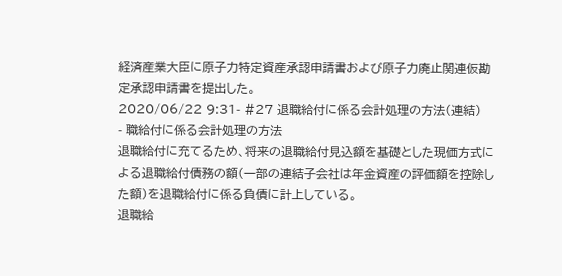経済産業大臣に原子力特定資産承認申請書および原子力廃止関連仮勘定承認申請書を提出した。
2020/06/22 9:31- #27 退職給付に係る会計処理の方法(連結)
- 職給付に係る会計処理の方法
退職給付に充てるため、将来の退職給付見込額を基礎とした現価方式による退職給付債務の額(一部の連結子会社は年金資産の評価額を控除した額)を退職給付に係る負債に計上している。
退職給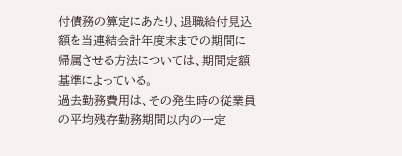付債務の算定にあたり、退職給付見込額を当連結会計年度末までの期間に帰属させる方法については、期間定額基準によっている。
過去勤務費用は、その発生時の従業員の平均残存勤務期間以内の一定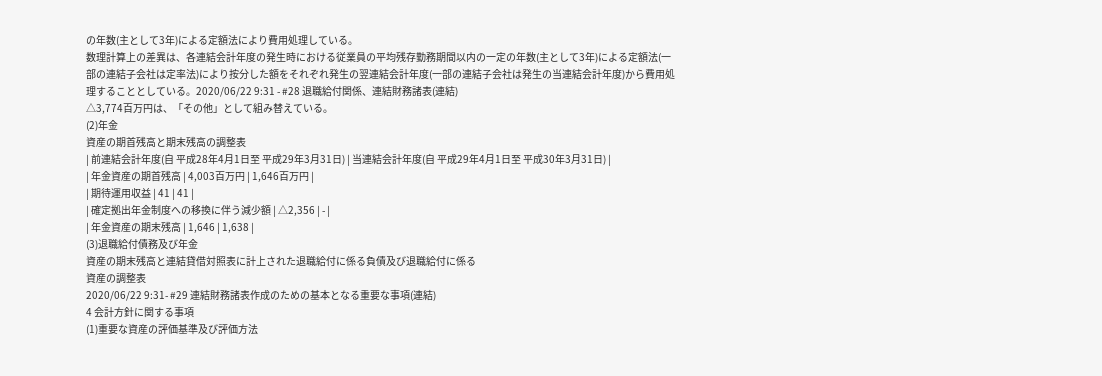の年数(主として3年)による定額法により費用処理している。
数理計算上の差異は、各連結会計年度の発生時における従業員の平均残存勤務期間以内の一定の年数(主として3年)による定額法(一部の連結子会社は定率法)により按分した額をそれぞれ発生の翌連結会計年度(一部の連結子会社は発生の当連結会計年度)から費用処理することとしている。2020/06/22 9:31 - #28 退職給付関係、連結財務諸表(連結)
△3,774百万円は、「その他」として組み替えている。
(2)年金
資産の期首残高と期末残高の調整表
| 前連結会計年度(自 平成28年4月1日至 平成29年3月31日) | 当連結会計年度(自 平成29年4月1日至 平成30年3月31日) |
| 年金資産の期首残高 | 4,003百万円 | 1,646百万円 |
| 期待運用収益 | 41 | 41 |
| 確定拠出年金制度への移換に伴う減少額 | △2,356 | - |
| 年金資産の期末残高 | 1,646 | 1,638 |
(3)退職給付債務及び年金
資産の期末残高と連結貸借対照表に計上された退職給付に係る負債及び退職給付に係る
資産の調整表
2020/06/22 9:31- #29 連結財務諸表作成のための基本となる重要な事項(連結)
4 会計方針に関する事項
(1)重要な資産の評価基準及び評価方法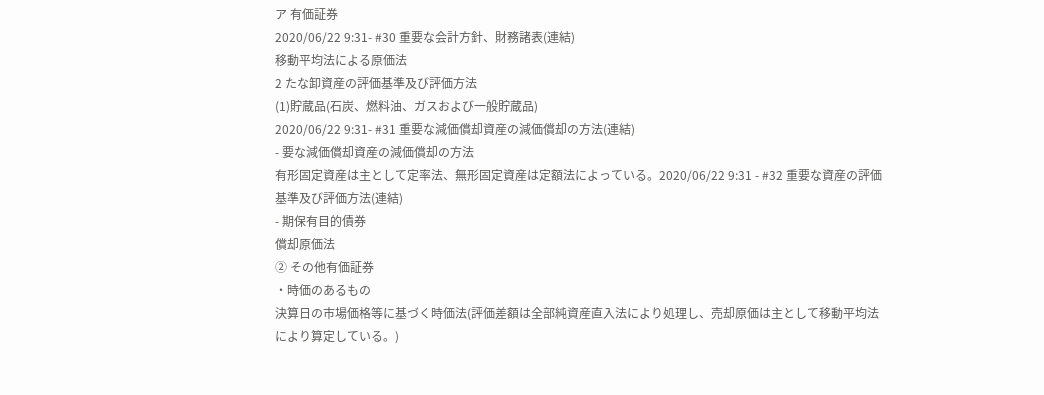ア 有価証券
2020/06/22 9:31- #30 重要な会計方針、財務諸表(連結)
移動平均法による原価法
2 たな卸資産の評価基準及び評価方法
(1)貯蔵品(石炭、燃料油、ガスおよび一般貯蔵品)
2020/06/22 9:31- #31 重要な減価償却資産の減価償却の方法(連結)
- 要な減価償却資産の減価償却の方法
有形固定資産は主として定率法、無形固定資産は定額法によっている。2020/06/22 9:31 - #32 重要な資産の評価基準及び評価方法(連結)
- 期保有目的債券
償却原価法
② その他有価証券
・時価のあるもの
決算日の市場価格等に基づく時価法(評価差額は全部純資産直入法により処理し、売却原価は主として移動平均法により算定している。)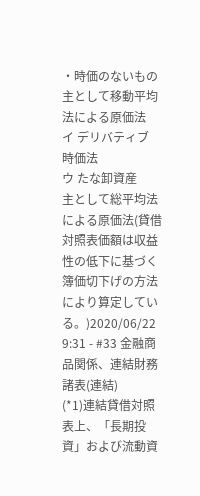・時価のないもの
主として移動平均法による原価法
イ デリバティブ
時価法
ウ たな卸資産
主として総平均法による原価法(貸借対照表価額は収益性の低下に基づく簿価切下げの方法により算定している。)2020/06/22 9:31 - #33 金融商品関係、連結財務諸表(連結)
(*1)連結貸借対照表上、「長期投資」および流動資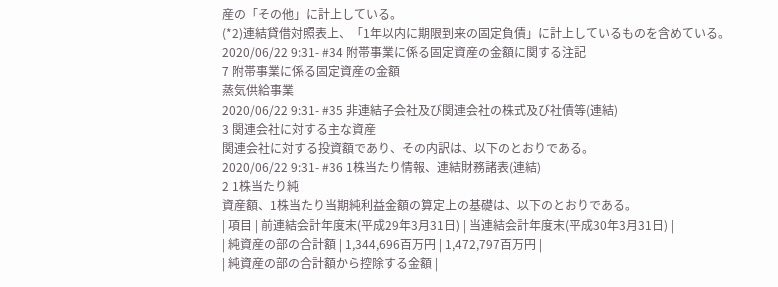産の「その他」に計上している。
(*2)連結貸借対照表上、「1年以内に期限到来の固定負債」に計上しているものを含めている。
2020/06/22 9:31- #34 附帯事業に係る固定資産の金額に関する注記
7 附帯事業に係る固定資産の金額
蒸気供給事業
2020/06/22 9:31- #35 非連結子会社及び関連会社の株式及び社債等(連結)
3 関連会社に対する主な資産
関連会社に対する投資額であり、その内訳は、以下のとおりである。
2020/06/22 9:31- #36 1株当たり情報、連結財務諸表(連結)
2 1株当たり純
資産額、1株当たり当期純利益金額の算定上の基礎は、以下のとおりである。
| 項目 | 前連結会計年度末(平成29年3月31日) | 当連結会計年度末(平成30年3月31日) |
| 純資産の部の合計額 | 1,344,696百万円 | 1,472,797百万円 |
| 純資産の部の合計額から控除する金額 |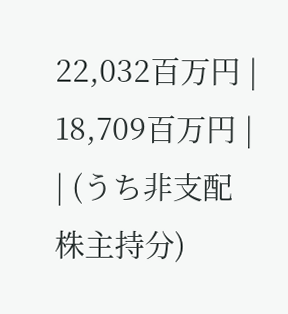22,032百万円 | 18,709百万円 |
| (うち非支配株主持分)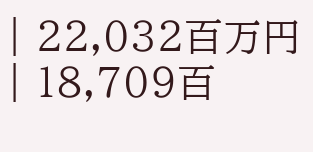| 22,032百万円 | 18,709百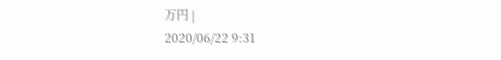万円 |
2020/06/22 9:31